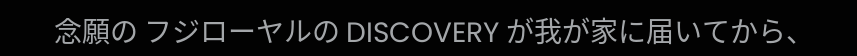念願の フジローヤルの DISCOVERY が我が家に届いてから、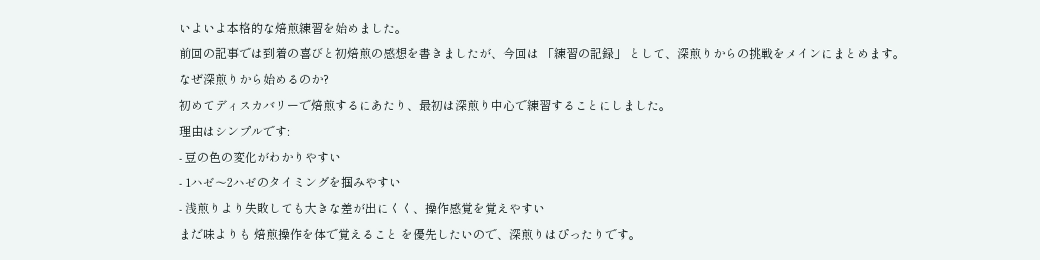いよいよ本格的な焙煎練習を始めました。
前回の記事では到着の喜びと初焙煎の感想を書きましたが、今回は 「練習の記録」 として、深煎りからの挑戦をメインにまとめます。
なぜ深煎りから始めるのか?
初めてディスカバリーで焙煎するにあたり、最初は深煎り中心で練習することにしました。
理由はシンプルです:
- 豆の色の変化がわかりやすい
- 1ハゼ〜2ハゼのタイミングを掴みやすい
- 浅煎りより失敗しても大きな差が出にくく、操作感覚を覚えやすい
まだ味よりも 焙煎操作を体で覚えること を優先したいので、深煎りはぴったりです。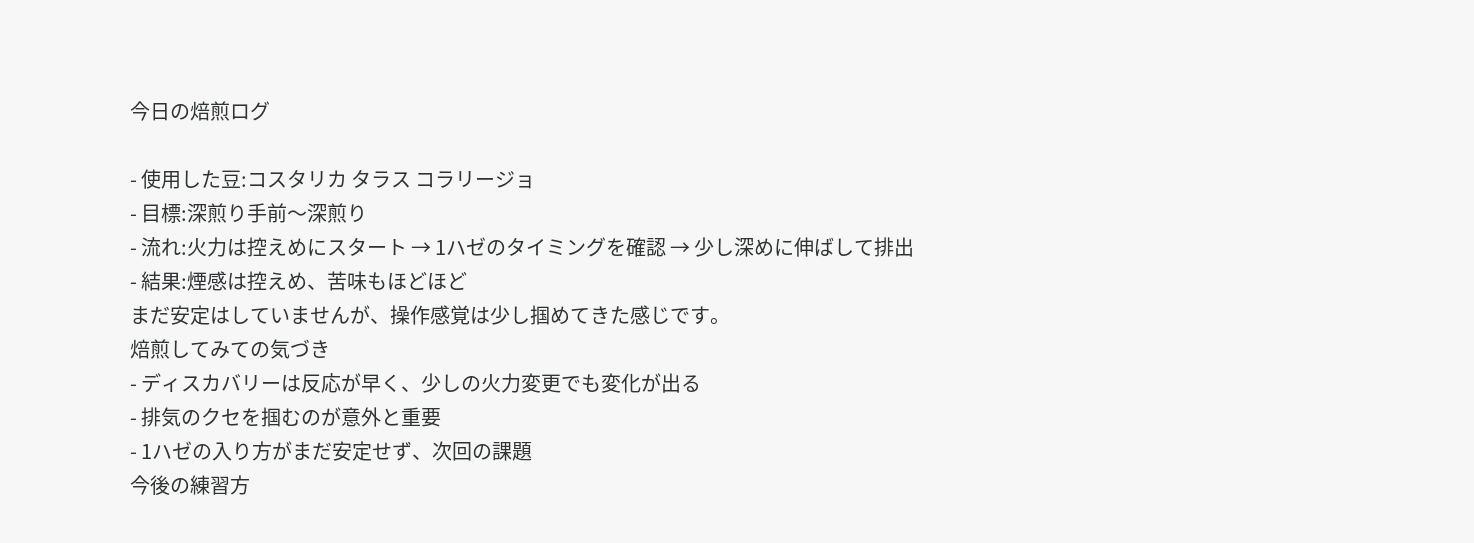今日の焙煎ログ

- 使用した豆:コスタリカ タラス コラリージョ
- 目標:深煎り手前〜深煎り
- 流れ:火力は控えめにスタート → 1ハゼのタイミングを確認 → 少し深めに伸ばして排出
- 結果:煙感は控えめ、苦味もほどほど
まだ安定はしていませんが、操作感覚は少し掴めてきた感じです。
焙煎してみての気づき
- ディスカバリーは反応が早く、少しの火力変更でも変化が出る
- 排気のクセを掴むのが意外と重要
- 1ハゼの入り方がまだ安定せず、次回の課題
今後の練習方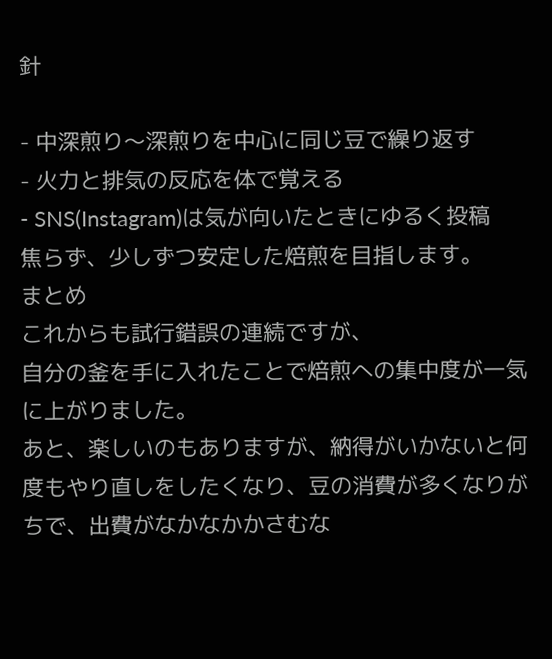針

- 中深煎り〜深煎りを中心に同じ豆で繰り返す
- 火力と排気の反応を体で覚える
- SNS(Instagram)は気が向いたときにゆるく投稿
焦らず、少しずつ安定した焙煎を目指します。
まとめ
これからも試行錯誤の連続ですが、
自分の釜を手に入れたことで焙煎への集中度が一気に上がりました。
あと、楽しいのもありますが、納得がいかないと何度もやり直しをしたくなり、豆の消費が多くなりがちで、出費がなかなかかさむな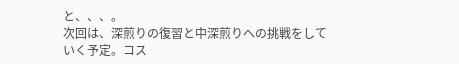と、、、。
次回は、深煎りの復習と中深煎りへの挑戦をしていく予定。コス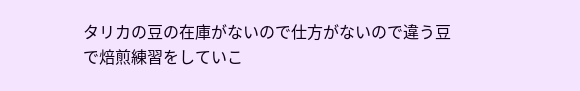タリカの豆の在庫がないので仕方がないので違う豆で焙煎練習をしていこ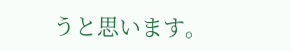うと思います。